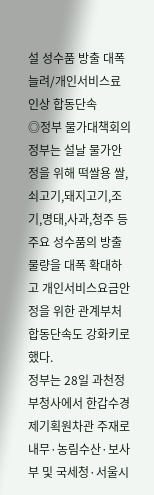설 성수품 방출 대폭 늘려/개인서비스료 인상 합동단속
◎정부 물가대책회의
정부는 설날 물가안정을 위해 떡쌀용 쌀,쇠고기,돼지고기,조기,명태,사과,청주 등 주요 성수품의 방출물량을 대폭 확대하고 개인서비스요금안정을 위한 관계부처 합동단속도 강화키로 했다.
정부는 28일 과천정부청사에서 한갑수경제기획원차관 주재로 내무·농림수산·보사부 및 국세청·서울시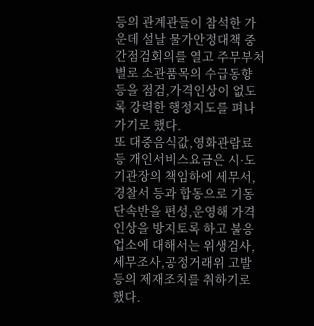등의 관계관들이 참석한 가운데 설날 물가안정대책 중간점검회의를 열고 주무부처별로 소관품목의 수급동향 등을 점검,가격인상이 없도록 강력한 행정지도를 펴나가기로 했다.
또 대중음식값,영화관람료 등 개인서비스요금은 시·도기관장의 책임하에 세무서,경찰서 등과 합동으로 기동단속반을 편성,운영해 가격인상을 방지토록 하고 불응업소에 대해서는 위생검사,세무조사,공정거래위 고발 등의 제재조치를 취하기로 했다.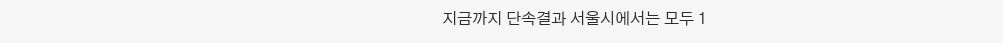지금까지 단속결과 서울시에서는 모두 1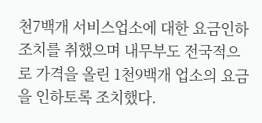천7백개 서비스업소에 대한 요금인하 조치를 취했으며 내무부도 전국적으로 가격을 올린 1천9백개 업소의 요금을 인하토록 조치했다.